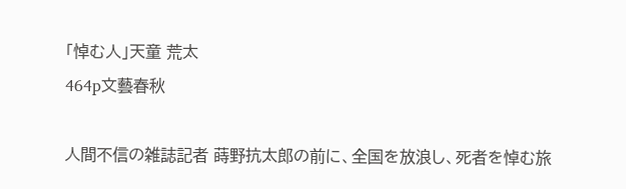「悼む人」天童 荒太
464p文藝春秋

人間不信の雑誌記者 蒔野抗太郎の前に、全国を放浪し、死者を悼む旅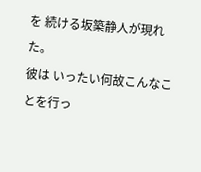を 続ける坂築静人が現れた。
彼は いったい何故こんなことを行っ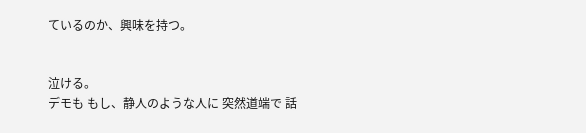ているのか、興味を持つ。


泣ける。
デモも もし、静人のような人に 突然道端で 話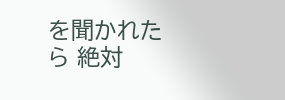を聞かれたら 絶対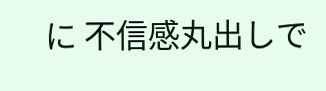に 不信感丸出しで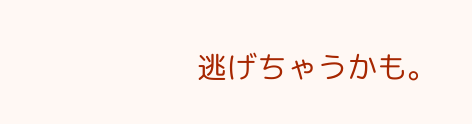逃げちゃうかも。